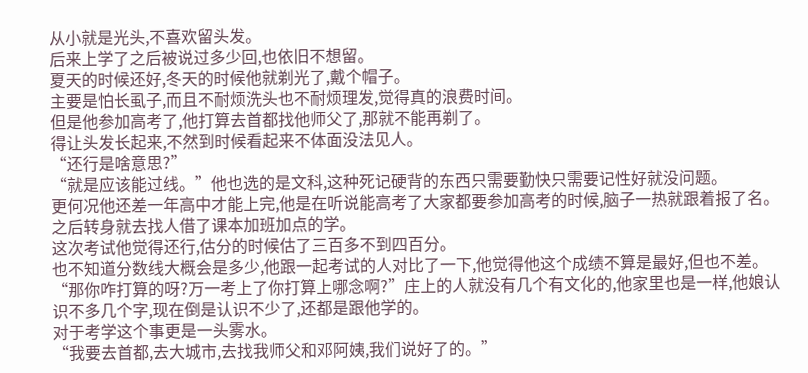从小就是光头,不喜欢留头发。
后来上学了之后被说过多少回,也依旧不想留。
夏天的时候还好,冬天的时候他就剃光了,戴个帽子。
主要是怕长虱子,而且不耐烦洗头也不耐烦理发,觉得真的浪费时间。
但是他参加高考了,他打算去首都找他师父了,那就不能再剃了。
得让头发长起来,不然到时候看起来不体面没法见人。
“还行是啥意思?”
“就是应该能过线。”他也选的是文科,这种死记硬背的东西只需要勤快只需要记性好就没问题。
更何况他还差一年高中才能上完,他是在听说能高考了大家都要参加高考的时候,脑子一热就跟着报了名。
之后转身就去找人借了课本加班加点的学。
这次考试他觉得还行,估分的时候估了三百多不到四百分。
也不知道分数线大概会是多少,他跟一起考试的人对比了一下,他觉得他这个成绩不算是最好,但也不差。
“那你咋打算的呀?万一考上了你打算上哪念啊?”庄上的人就没有几个有文化的,他家里也是一样,他娘认识不多几个字,现在倒是认识不少了,还都是跟他学的。
对于考学这个事更是一头雾水。
“我要去首都,去大城市,去找我师父和邓阿姨,我们说好了的。”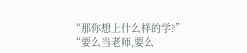“那你想上什么样的学?”
“要么当老师,要么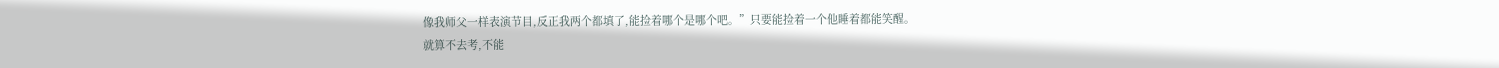像我师父一样表演节目,反正我两个都填了,能捡着哪个是哪个吧。”只要能捡着一个他睡着都能笑醒。
就算不去考,不能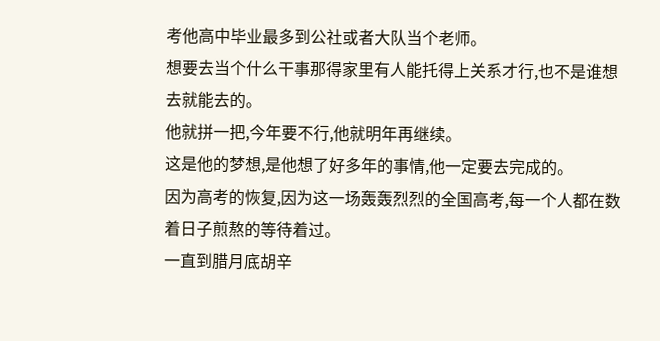考他高中毕业最多到公社或者大队当个老师。
想要去当个什么干事那得家里有人能托得上关系才行,也不是谁想去就能去的。
他就拼一把,今年要不行,他就明年再继续。
这是他的梦想,是他想了好多年的事情,他一定要去完成的。
因为高考的恢复,因为这一场轰轰烈烈的全国高考,每一个人都在数着日子煎熬的等待着过。
一直到腊月底胡辛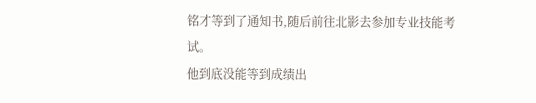铭才等到了通知书,随后前往北影去参加专业技能考试。
他到底没能等到成绩出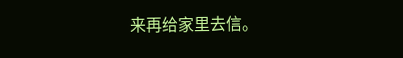来再给家里去信。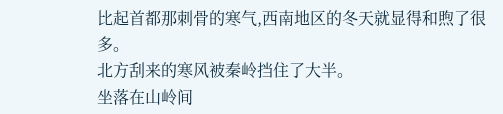比起首都那刺骨的寒气,西南地区的冬天就显得和煦了很多。
北方刮来的寒风被秦岭挡住了大半。
坐落在山岭间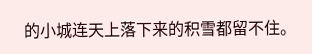的小城连天上落下来的积雪都留不住。